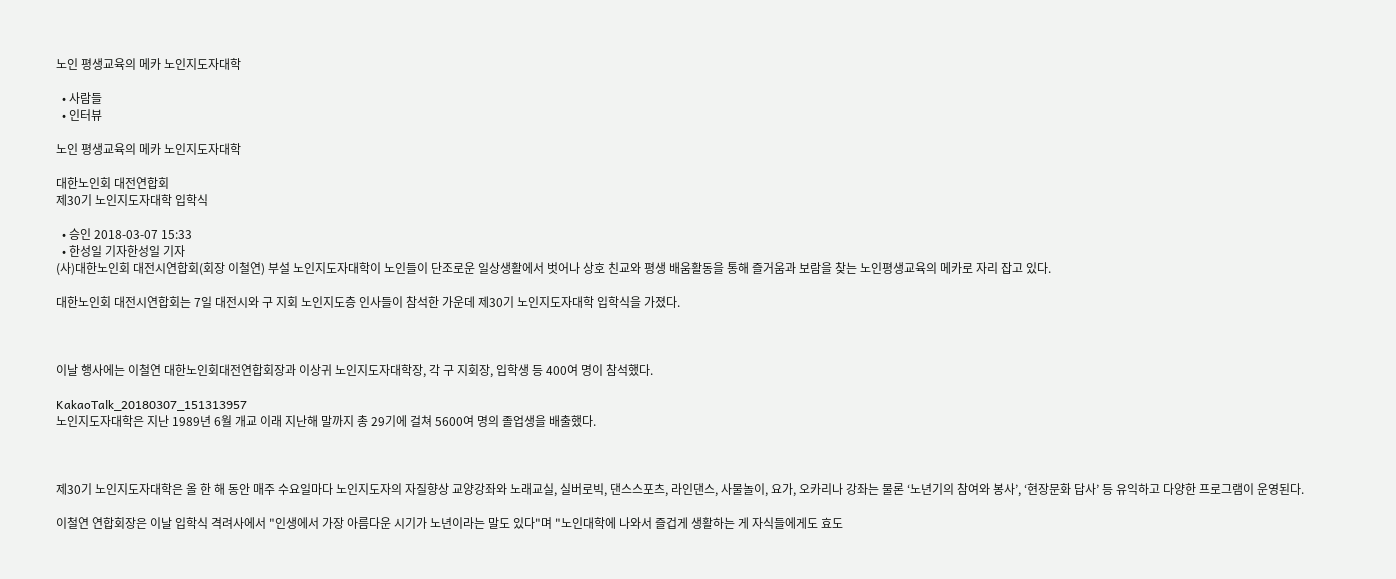노인 평생교육의 메카 노인지도자대학

  • 사람들
  • 인터뷰

노인 평생교육의 메카 노인지도자대학

대한노인회 대전연합회
제30기 노인지도자대학 입학식

  • 승인 2018-03-07 15:33
  • 한성일 기자한성일 기자
(사)대한노인회 대전시연합회(회장 이철연) 부설 노인지도자대학이 노인들이 단조로운 일상생활에서 벗어나 상호 친교와 평생 배움활동을 통해 즐거움과 보람을 찾는 노인평생교육의 메카로 자리 잡고 있다.

대한노인회 대전시연합회는 7일 대전시와 구 지회 노인지도층 인사들이 참석한 가운데 제30기 노인지도자대학 입학식을 가졌다.



이날 행사에는 이철연 대한노인회대전연합회장과 이상귀 노인지도자대학장, 각 구 지회장, 입학생 등 400여 명이 참석했다.

KakaoTalk_20180307_151313957
노인지도자대학은 지난 1989년 6월 개교 이래 지난해 말까지 총 29기에 걸쳐 5600여 명의 졸업생을 배출했다.



제30기 노인지도자대학은 올 한 해 동안 매주 수요일마다 노인지도자의 자질향상 교양강좌와 노래교실, 실버로빅, 댄스스포츠, 라인댄스, 사물놀이, 요가, 오카리나 강좌는 물론 ‘노년기의 참여와 봉사’, ‘현장문화 답사’ 등 유익하고 다양한 프로그램이 운영된다.

이철연 연합회장은 이날 입학식 격려사에서 "인생에서 가장 아름다운 시기가 노년이라는 말도 있다"며 "노인대학에 나와서 즐겁게 생활하는 게 자식들에게도 효도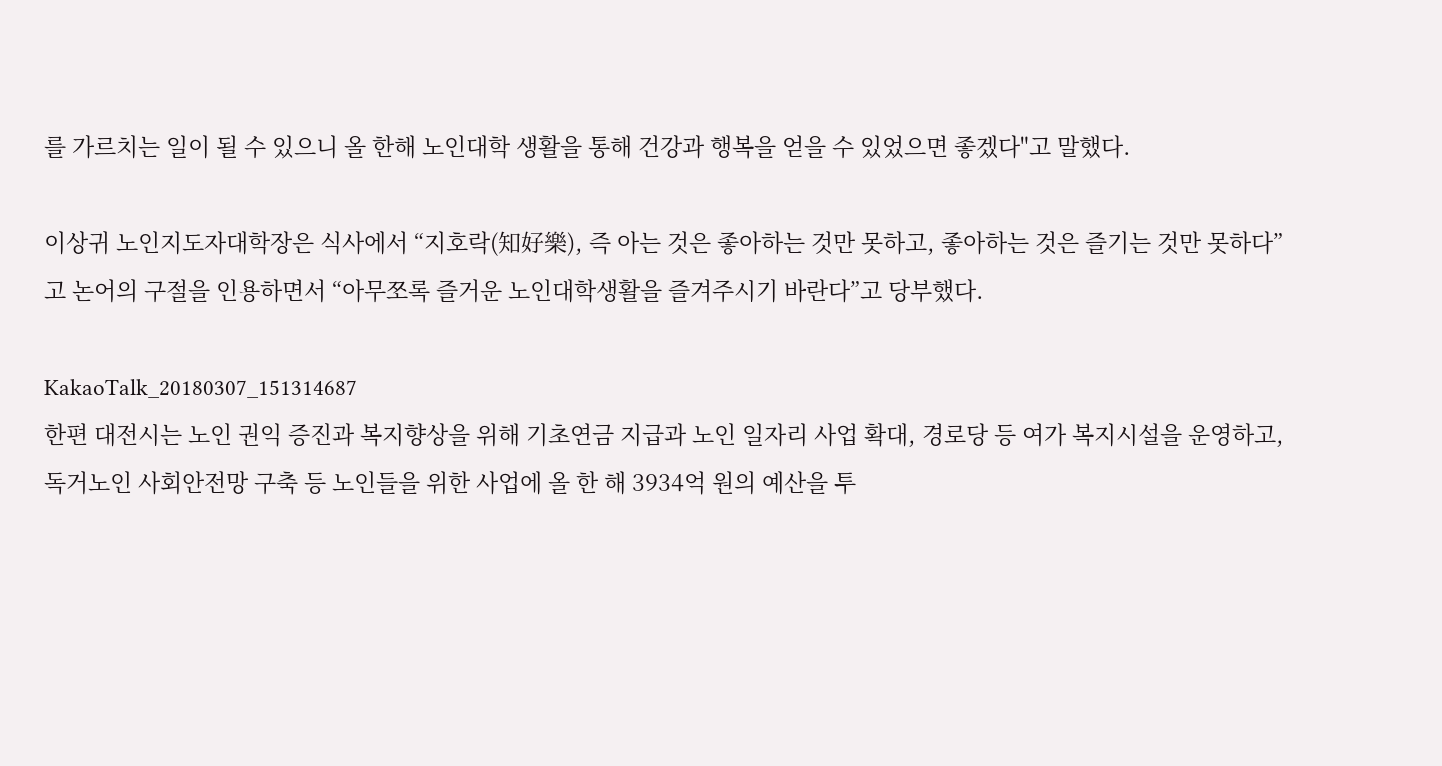를 가르치는 일이 될 수 있으니 올 한해 노인대학 생활을 통해 건강과 행복을 얻을 수 있었으면 좋겠다"고 말했다.

이상귀 노인지도자대학장은 식사에서 “지호락(知好樂), 즉 아는 것은 좋아하는 것만 못하고, 좋아하는 것은 즐기는 것만 못하다”고 논어의 구절을 인용하면서 “아무쪼록 즐거운 노인대학생활을 즐겨주시기 바란다”고 당부했다.

KakaoTalk_20180307_151314687
한편 대전시는 노인 권익 증진과 복지향상을 위해 기초연금 지급과 노인 일자리 사업 확대, 경로당 등 여가 복지시설을 운영하고, 독거노인 사회안전망 구축 등 노인들을 위한 사업에 올 한 해 3934억 원의 예산을 투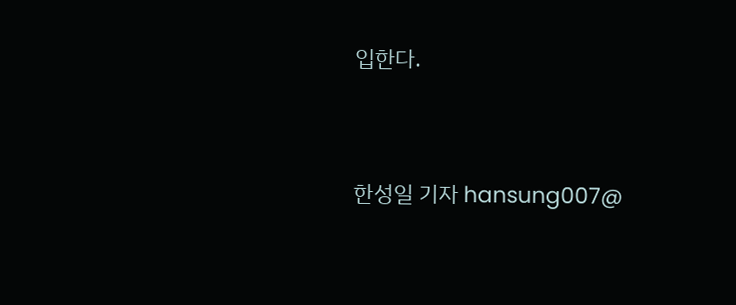입한다.


한성일 기자 hansung007@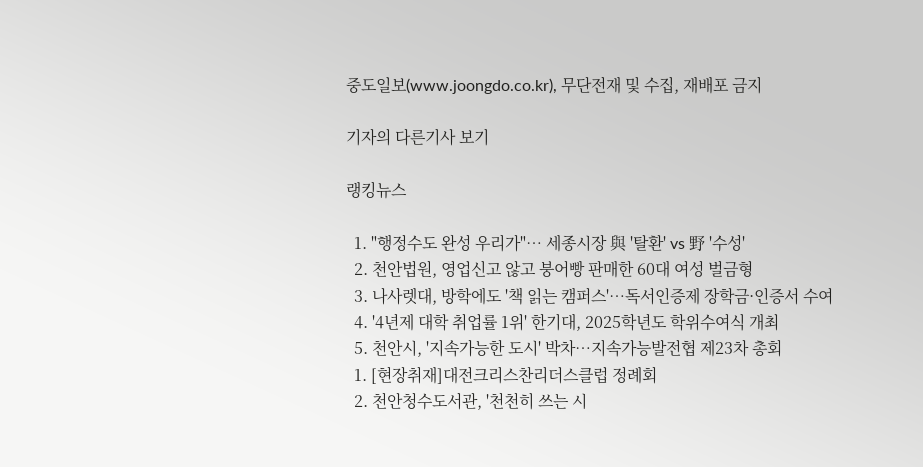중도일보(www.joongdo.co.kr), 무단전재 및 수집, 재배포 금지

기자의 다른기사 보기

랭킹뉴스

  1. "행정수도 완성 우리가"… 세종시장 與 '탈환' vs 野 '수성'
  2. 천안법원, 영업신고 않고 붕어빵 판매한 60대 여성 벌금형
  3. 나사렛대, 방학에도 '책 읽는 캠퍼스'…독서인증제 장학금·인증서 수여
  4. '4년제 대학 취업률 1위' 한기대, 2025학년도 학위수여식 개최
  5. 천안시, '지속가능한 도시' 박차…지속가능발전협 제23차 총회
  1. [현장취재]대전크리스찬리더스클럽 정례회
  2. 천안청수도서관, '천천히 쓰는 시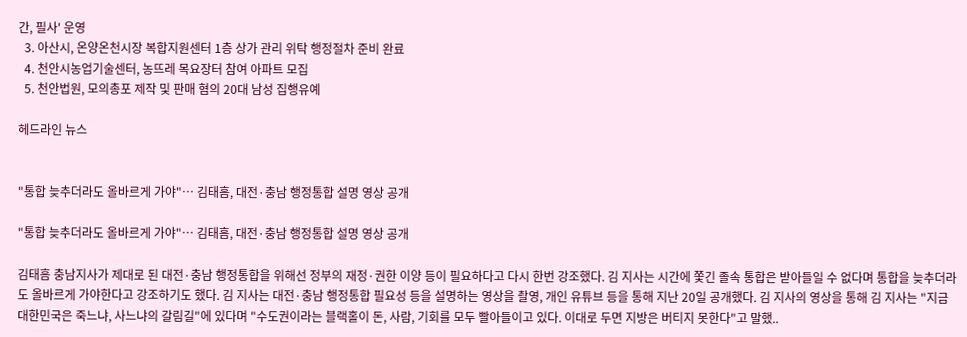간, 필사' 운영
  3. 아산시, 온양온천시장 복합지원센터 1층 상가 관리 위탁 행정절차 준비 완료
  4. 천안시농업기술센터, 농뜨레 목요장터 참여 아파트 모집
  5. 천안법원, 모의총포 제작 및 판매 혐의 20대 남성 집행유예

헤드라인 뉴스


"통합 늦추더라도 올바르게 가야"… 김태흠, 대전·충남 행정통합 설명 영상 공개

"통합 늦추더라도 올바르게 가야"… 김태흠, 대전·충남 행정통합 설명 영상 공개

김태흠 충남지사가 제대로 된 대전·충남 행정통합을 위해선 정부의 재정·권한 이양 등이 필요하다고 다시 한번 강조했다. 김 지사는 시간에 쫓긴 졸속 통합은 받아들일 수 없다며 통합을 늦추더라도 올바르게 가야한다고 강조하기도 했다. 김 지사는 대전·충남 행정통합 필요성 등을 설명하는 영상을 촬영, 개인 유튜브 등을 통해 지난 20일 공개했다. 김 지사의 영상을 통해 김 지사는 "지금 대한민국은 죽느냐, 사느냐의 갈림길"에 있다며 "수도권이라는 블랙홀이 돈, 사람, 기회를 모두 빨아들이고 있다. 이대로 두면 지방은 버티지 못한다"고 말했..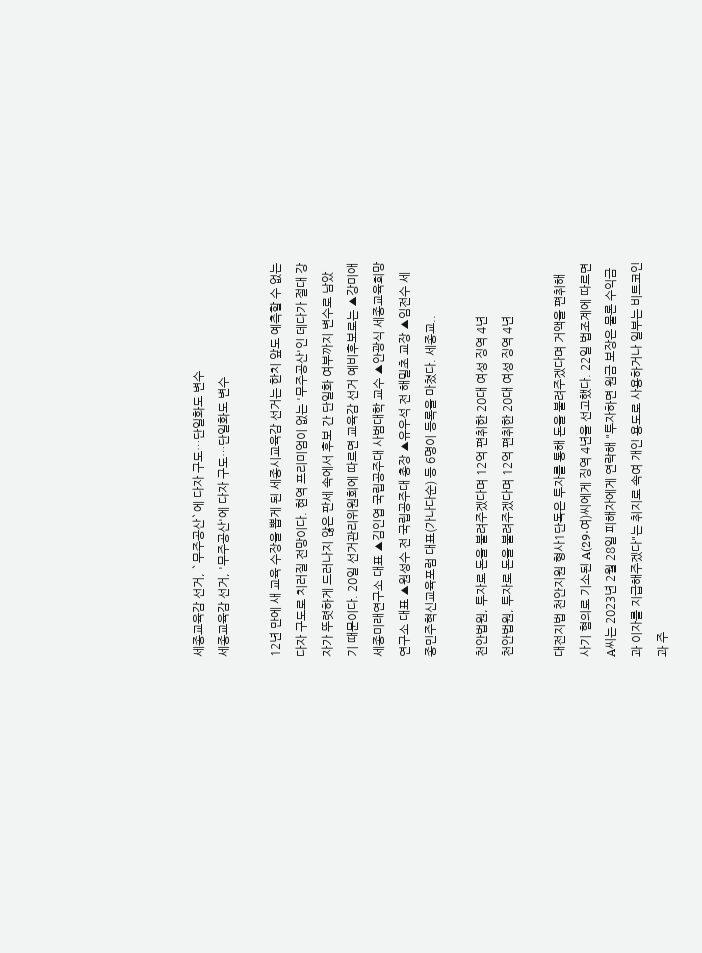세종교육감 선거, `무주공산`에 다자 구도…단일화도 변수
세종교육감 선거, '무주공산'에 다자 구도…단일화도 변수

12년 만에 새 교육 수장을 뽑게 된 세종시교육감 선거는 한치 앞도 예측할 수 없는 다자 구도로 치러질 전망이다. 현역 프리미엄이 없는 '무주공산'인 데다가 절대 강자가 뚜렷하게 드러나지 않은 판세 속에서 후보 간 단일화 여부까지 변수로 남았기 때문이다. 20일 선거관리위원회에 따르면 교육감 선거 예비후보로는 ▲강미애 세종미래연구소 대표 ▲김인엽 국립공주대 사범대학 교수 ▲안광식 세종교육희망연구소 대표 ▲원성수 전 국립공주대 총장 ▲유우석 전 해밀초 교장 ▲임전수 세종민주혁신교육포럼 대표(가나다순) 등 6명이 등록을 마쳤다. 세종교..

천안법원, 투자로 돈을 불려주겠다며 12억 편취한 20대 여성 징역 4년
천안법원, 투자로 돈을 불려주겠다며 12억 편취한 20대 여성 징역 4년

대전지법 천안지원 형사1단독은 투자를 통해 돈을 불려주겠다며 거액을 편취해 사기 혐의로 기소된 A(29·여)씨에게 징역 4년을 선고했다. 22일 법조계에 따르면 A씨는 2023년 2월 28일 피해자에게 연락해 "투자하면 원금 보장은 물론 수익금과 이자를 지급해주겠다"는 취지로 속여 개인 용도로 사용하거나 일부는 비트코인과 주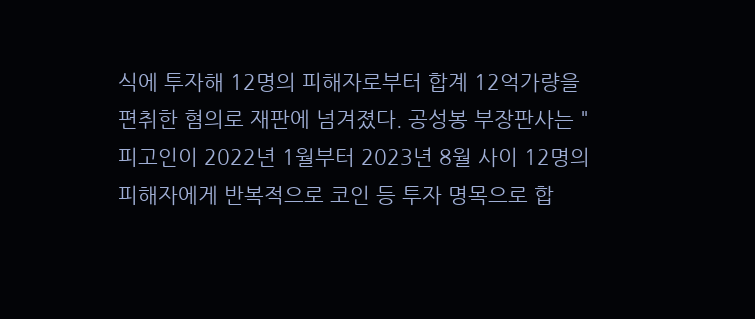식에 투자해 12명의 피해자로부터 합계 12억가량을 편취한 혐의로 재판에 넘겨졌다. 공성봉 부장판사는 "피고인이 2022년 1월부터 2023년 8월 사이 12명의 피해자에게 반복적으로 코인 등 투자 명목으로 합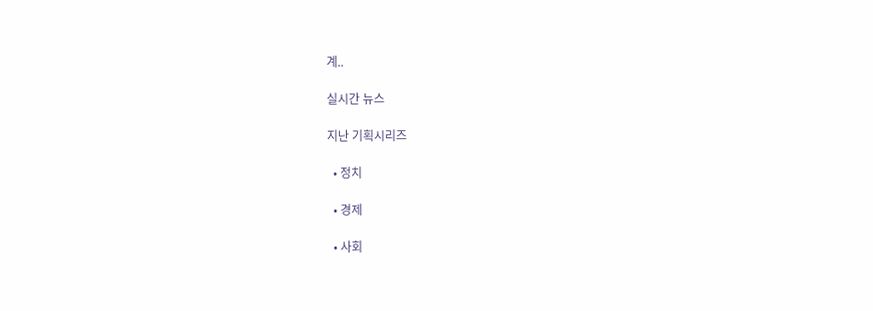계..

실시간 뉴스

지난 기획시리즈

  • 정치

  • 경제

  • 사회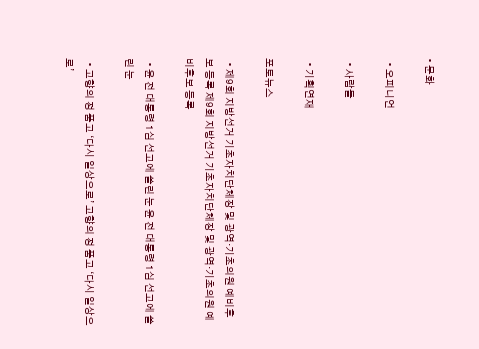• 문화

  • 오피니언

  • 사람들

  • 기획연재

포토뉴스

  • 제9회 지방선거 기초자치단체장 및 광역·기초의원 예비후보 등록 제9회 지방선거 기초자치단체장 및 광역·기초의원 예비후보 등록

  • 윤 전 대통령 1심 선고에 쏠린 눈 윤 전 대통령 1심 선고에 쏠린 눈

  • 고향의 정 품고 ‘다시 일상으로’ 고향의 정 품고 ‘다시 일상으로’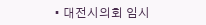• 대전시의회 임시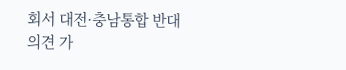회서 대전·충남통합 반대의견 가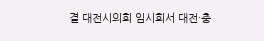결 대전시의회 임시회서 대전·충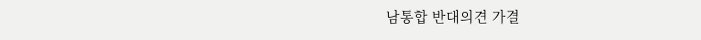남통합 반대의견 가결